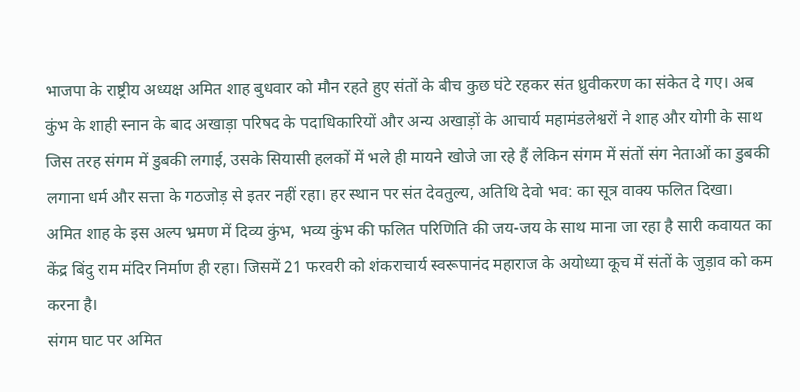भाजपा के राष्ट्रीय अध्यक्ष अमित शाह बुधवार को मौन रहते हुए संतों के बीच कुछ घंटे रहकर संत ध्रुवीकरण का संकेत दे गए। अब कुंभ के शाही स्नान के बाद अखाड़ा परिषद के पदाधिकारियों और अन्य अखाड़ों के आचार्य महामंडलेश्वरों ने शाह और योगी के साथ जिस तरह संगम में डुबकी लगाई, उसके सियासी हलकों में भले ही मायने खोजे जा रहे हैं लेकिन संगम में संतों संग नेताओं का डुबकी लगाना धर्म और सत्ता के गठजोड़ से इतर नहीं रहा। हर स्थान पर संत देवतुल्य, अतिथि देवो भव: का सूत्र वाक्य फलित दिखा।
अमित शाह के इस अल्प भ्रमण में दिव्य कुंभ, भव्य कुंभ की फलित परिणिति की जय-जय के साथ माना जा रहा है सारी कवायत का केंद्र बिंदु राम मंदिर निर्माण ही रहा। जिसमें 21 फरवरी को शंकराचार्य स्वरूपानंद महाराज के अयोध्या कूच में संतों के जुड़ाव को कम करना है।
संगम घाट पर अमित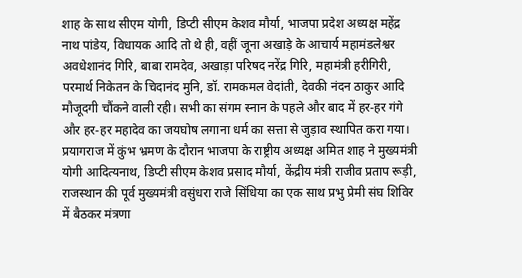शाह के साथ सीएम योगी, डिप्टी सीएम केशव मौर्या, भाजपा प्रदेश अध्यक्ष महेंद्र नाथ पांडेय, विधायक आदि तो थे ही, वहीं जूना अखाड़े के आचार्य महामंडलेश्वर अवधेशानंद गिरि, बाबा रामदेव, अखाड़ा परिषद नरेंद्र गिरि, महामंत्री हरीगिरी, परमार्थ निकेतन के चिदानंद मुनि, डॉ. रामकमल वेदांती, देवकी नंदन ठाकुर आदि मौजूदगी चौंकने वाली रही। सभी का संगम स्नान के पहले और बाद में हर-हर गंगे और हर-हर महादेव का जयघोष लगाना धर्म का सत्ता से जुड़ाव स्थापित करा गया।
प्रयागराज में कुंभ भ्रमण के दौरान भाजपा के राष्ट्रीय अध्यक्ष अमित शाह ने मुख्यमंत्री योगी आदित्यनाथ, डिप्टी सीएम केशव प्रसाद मौर्या, केंद्रीय मंत्री राजीव प्रताप रूड़ी, राजस्थान की पूर्व मुख्यमंत्री वसुंधरा राजे सिंधिया का एक साथ प्रभु प्रेमी संघ शिविर में बैठकर मंत्रणा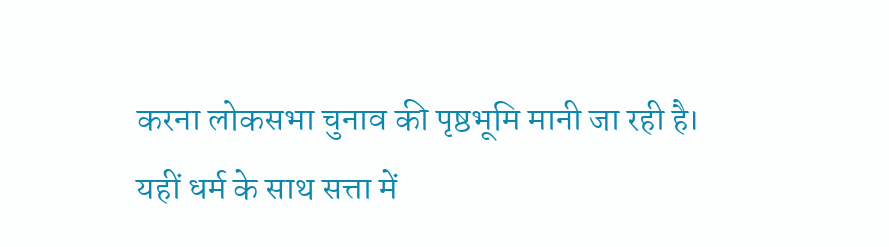करना लोकसभा चुनाव की पृष्ठभूमि मानी जा रही है।
यहीं धर्म के साथ सत्ता में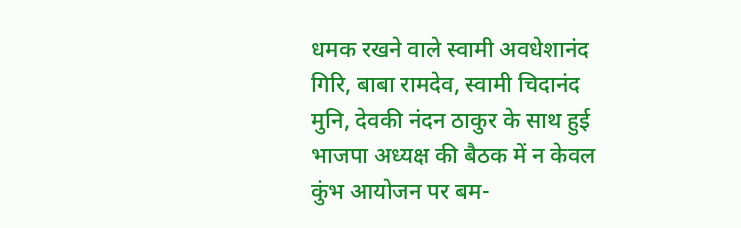धमक रखने वाले स्वामी अवधेशानंद गिरि, बाबा रामदेव, स्वामी चिदानंद मुनि, देवकी नंदन ठाकुर के साथ हुई भाजपा अध्यक्ष की बैठक में न केवल कुंभ आयोजन पर बम-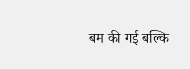बम की गई बल्कि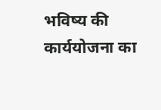भविष्य की कार्ययोजना का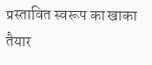प्रस्तावित स्वरूप का खाका तैयार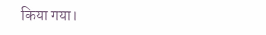किया गया।